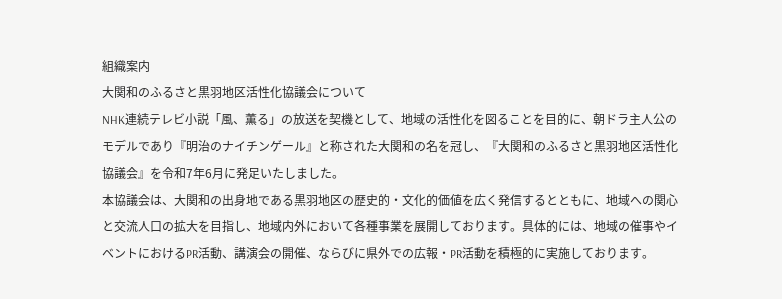組織案内
大関和のふるさと黒羽地区活性化協議会について
NHK連続テレビ小説「風、薫る」の放送を契機として、地域の活性化を図ることを目的に、朝ドラ主人公のモデルであり『明治のナイチンゲール』と称された大関和の名を冠し、『大関和のふるさと黒羽地区活性化協議会』を令和7年6月に発足いたしました。
本協議会は、大関和の出身地である黒羽地区の歴史的・文化的価値を広く発信するとともに、地域への関心と交流人口の拡大を目指し、地域内外において各種事業を展開しております。具体的には、地域の催事やイベントにおけるPR活動、講演会の開催、ならびに県外での広報・PR活動を積極的に実施しております。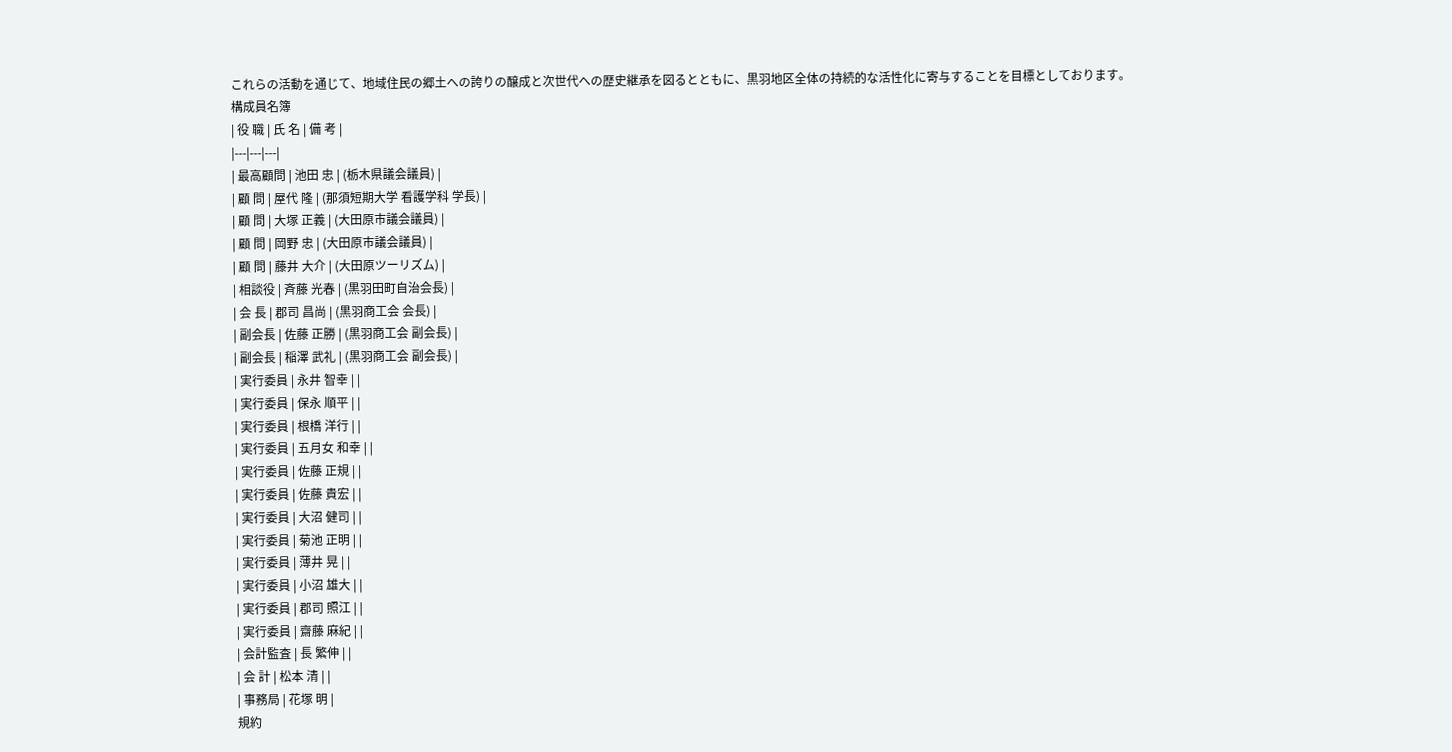これらの活動を通じて、地域住民の郷土への誇りの醸成と次世代への歴史継承を図るとともに、黒羽地区全体の持続的な活性化に寄与することを目標としております。
構成員名簿
| 役 職 | 氏 名 | 備 考 |
|---|---|---|
| 最高顧問 | 池田 忠 | (栃木県議会議員) |
| 顧 問 | 屋代 隆 | (那須短期大学 看護学科 学長) |
| 顧 問 | 大塚 正義 | (大田原市議会議員) |
| 顧 問 | 岡野 忠 | (大田原市議会議員) |
| 顧 問 | 藤井 大介 | (大田原ツーリズム) |
| 相談役 | 斉藤 光春 | (黒羽田町自治会長) |
| 会 長 | 郡司 昌尚 | (黒羽商工会 会長) |
| 副会長 | 佐藤 正勝 | (黒羽商工会 副会長) |
| 副会長 | 稲澤 武礼 | (黒羽商工会 副会長) |
| 実行委員 | 永井 智幸 | |
| 実行委員 | 保永 順平 | |
| 実行委員 | 根橋 洋行 | |
| 実行委員 | 五月女 和幸 | |
| 実行委員 | 佐藤 正規 | |
| 実行委員 | 佐藤 貴宏 | |
| 実行委員 | 大沼 健司 | |
| 実行委員 | 菊池 正明 | |
| 実行委員 | 薄井 晃 | |
| 実行委員 | 小沼 雄大 | |
| 実行委員 | 郡司 照江 | |
| 実行委員 | 齋藤 麻紀 | |
| 会計監査 | 長 繁伸 | |
| 会 計 | 松本 清 | |
| 事務局 | 花塚 明 |
規約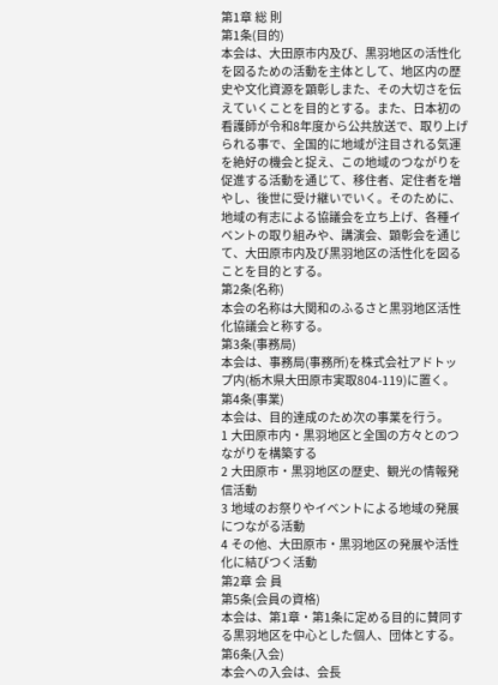第1章 総 則
第1条(目的)
本会は、大田原市内及び、黒羽地区の活性化を図るための活動を主体として、地区内の歴史や文化資源を顕彰しまた、その大切さを伝えていくことを目的とする。また、日本初の看護師が令和8年度から公共放送で、取り上げられる事で、全国的に地域が注目される気運を絶好の機会と捉え、この地域のつながりを促進する活動を通じて、移住者、定住者を増やし、後世に受け継いでいく。そのために、地域の有志による協議会を立ち上げ、各種イベントの取り組みや、講演会、顕彰会を通じて、大田原市内及び黒羽地区の活性化を図ることを目的とする。
第2条(名称)
本会の名称は大関和のふるさと黒羽地区活性化協議会と称する。
第3条(事務局)
本会は、事務局(事務所)を株式会社アドトップ内(栃木県大田原市実取804-119)に置く。
第4条(事業)
本会は、目的達成のため次の事業を行う。
1 大田原市内・黒羽地区と全国の方々とのつながりを構築する
2 大田原市・黒羽地区の歴史、観光の情報発信活動
3 地域のお祭りやイベントによる地域の発展につながる活動
4 その他、大田原市・黒羽地区の発展や活性化に結びつく活動
第2章 会 員
第5条(会員の資格)
本会は、第1章・第1条に定める目的に賛同する黒羽地区を中心とした個人、団体とする。
第6条(入会)
本会への入会は、会長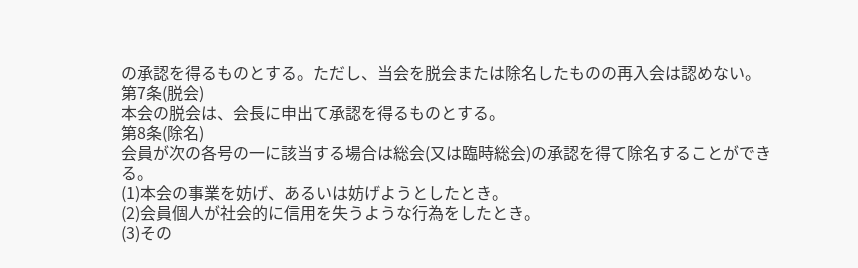の承認を得るものとする。ただし、当会を脱会または除名したものの再入会は認めない。
第7条(脱会)
本会の脱会は、会長に申出て承認を得るものとする。
第8条(除名)
会員が次の各号の一に該当する場合は総会(又は臨時総会)の承認を得て除名することができる。
(1)本会の事業を妨げ、あるいは妨げようとしたとき。
(2)会員個人が社会的に信用を失うような行為をしたとき。
(3)その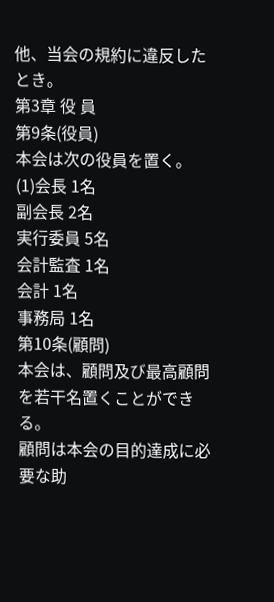他、当会の規約に違反したとき。
第3章 役 員
第9条(役員)
本会は次の役員を置く。
(1)会長 1名
副会長 2名
実行委員 5名
会計監査 1名
会計 1名
事務局 1名
第10条(顧問)
本会は、顧問及び最高顧問を若干名置くことができる。
顧問は本会の目的達成に必要な助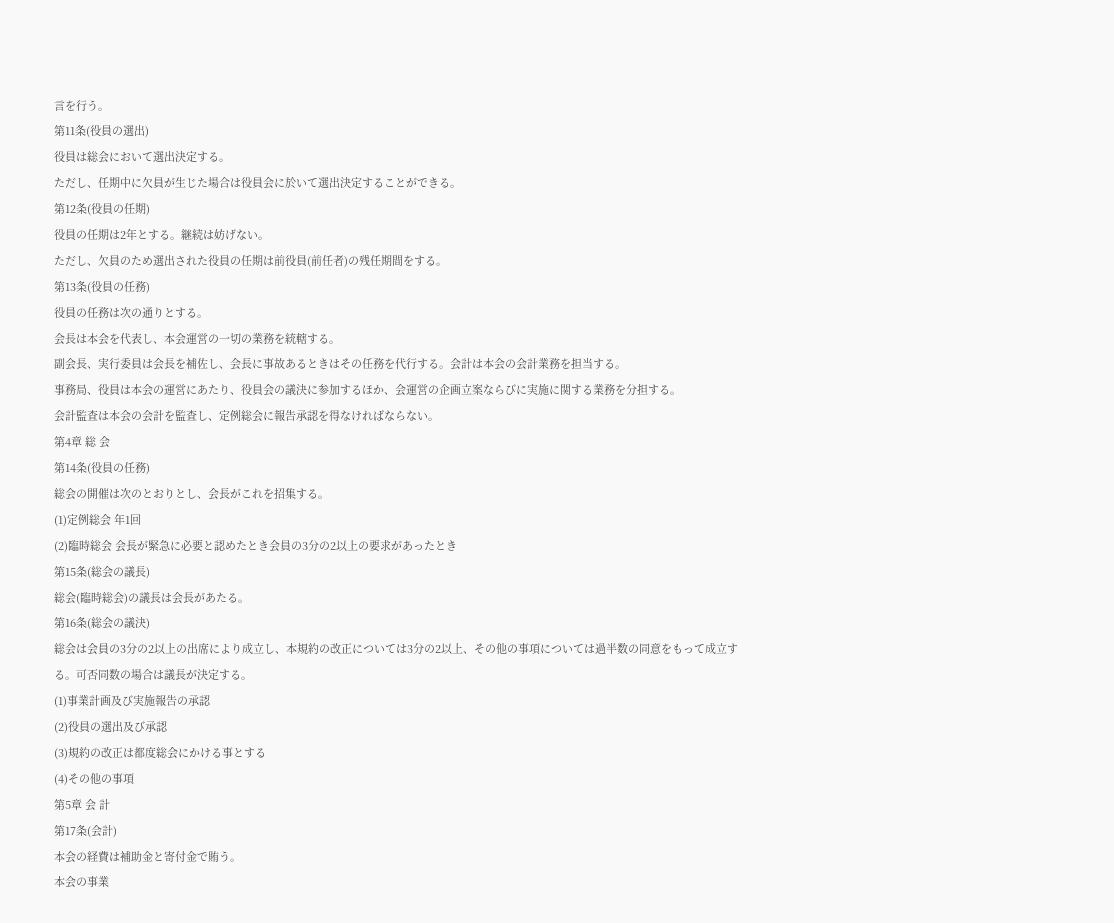言を行う。
第11条(役員の選出)
役員は総会において選出決定する。
ただし、任期中に欠員が生じた場合は役員会に於いて選出決定することができる。
第12条(役員の任期)
役員の任期は2年とする。継続は妨げない。
ただし、欠員のため選出された役員の任期は前役員(前任者)の残任期間をする。
第13条(役員の任務)
役員の任務は次の通りとする。
会長は本会を代表し、本会運営の一切の業務を統轄する。
副会長、実行委員は会長を補佐し、会長に事故あるときはその任務を代行する。会計は本会の会計業務を担当する。
事務局、役員は本会の運営にあたり、役員会の議決に参加するほか、会運営の企画立案ならびに実施に関する業務を分担する。
会計監査は本会の会計を監査し、定例総会に報告承認を得なければならない。
第4章 総 会
第14条(役員の任務)
総会の開催は次のとおりとし、会長がこれを招集する。
(1)定例総会 年1回
(2)臨時総会 会長が緊急に必要と認めたとき会員の3分の2以上の要求があったとき
第15条(総会の議長)
総会(臨時総会)の議長は会長があたる。
第16条(総会の議決)
総会は会員の3分の2以上の出席により成立し、本規約の改正については3分の2以上、その他の事項については過半数の同意をもって成立する。可否同数の場合は議長が決定する。
(1)事業計画及び実施報告の承認
(2)役員の選出及び承認
(3)規約の改正は都度総会にかける事とする
(4)その他の事項
第5章 会 計
第17条(会計)
本会の経費は補助金と寄付金で賄う。
本会の事業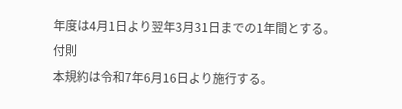年度は4月1日より翌年3月31日までの1年間とする。
付則
本規約は令和7年6月16日より施行する。